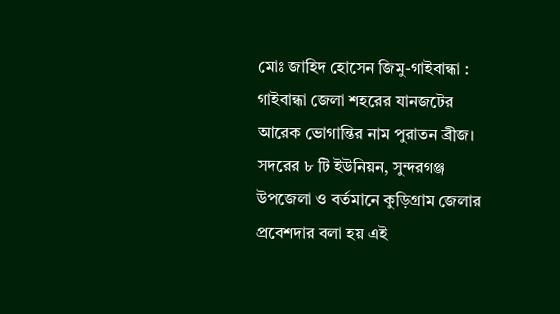মোঃ জাহিদ হোসেন জিমু-গাইবান্ধা :
গাইবান্ধা জেলা শহরের যানজটের আরেক ভোগান্তির নাম পুরাতন ব্রীজ। সদরের ৮ টি ইউনিয়ন, সুন্দরগঞ্জ উপজেলা ও বর্তমানে কুড়িগ্রাম জেলার প্রবেশদার বলা হয় এই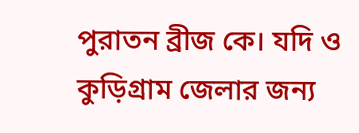পুরাতন ব্রীজ কে। যদি ও কুড়িগ্রাম জেলার জন্য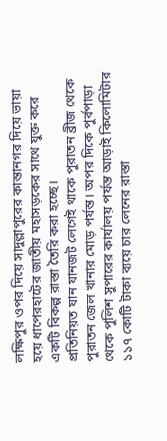লক্ষিপুর ওপর দিয়ে সাদুল্লাপুরের কান্তানগর দিয়ে ভায়া হয়ে ধাপেরহাটের জাতীয় মহাসড়কের সাথে যুক্ত করে একটি বিকল্প রাস্তা তৈরি করা হচ্ছে।
প্রতিনিয়ত যান যানজট লেগেই থাকে পুরাতন ব্রীজ থেকে পুরাতন জেল খানার মোড় পর্যন্ত। অপর দিকে পুর্বপাড়া থেকে পুলিশ সুপারের কার্যালয় পর্যন্ত আড়াই কিলোমিটার ১১৭ কোটি টাকা ব্যয়ে চার লেনের রাস্তা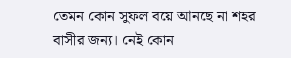তেমন কোন সুফল বয়ে আনছে না শহর বাসীর জন্য। নেই কোন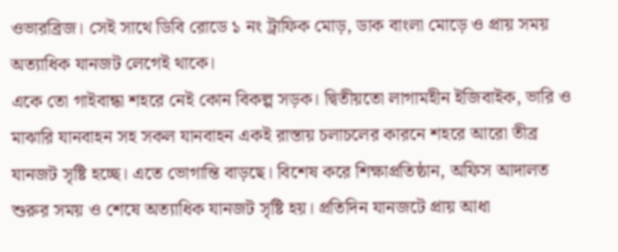ওভারব্রিজ। সেই সাথে ডিবি রোডে ১ নং ট্রাফিক মোড়, ডাক বাংলা মোড়ে ও প্রায় সময় অত্যাধিক যানজট লেগেই থাকে।
একে তো গাইবান্ধা শহরে নেই কোন বিকল্প সড়ক। দ্বিতীয়তো লাগামহীন ইজিবাইক, ভারি ও মাঝারি যানবাহন সহ সকল যানবাহন একই রাস্তায় চলাচলের কারনে শহরে আরো তীব্র যানজট সৃষ্টি হচ্ছে। এতে ভোগান্তি বাড়ছে। বিশেষ করে শিক্ষাপ্রতিষ্ঠান, অফিস আদালত শুরুর সময় ও শেষে অত্যাধিক যানজট সৃষ্টি হয়। প্রতিদিন যানজটে প্রায় আধা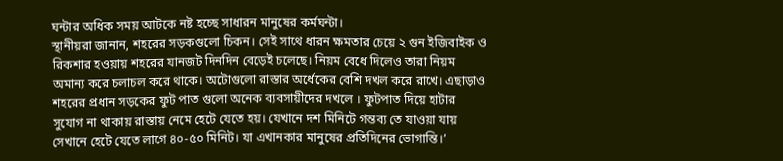ঘন্টার অধিক সময় আটকে নষ্ট হচ্ছে সাধারন মানুষের কর্মঘন্টা।
স্থানীয়রা জানান, শহরের সড়কগুলো চিকন। সেই সাথে ধারন ক্ষমতার চেয়ে ২ গুন ইজিবাইক ও রিকশার হওয়ায় শহরের যানজট দিনদিন বেড়েই চলেছে। নিয়ম বেধে দিলেও তারা নিয়ম অমান্য করে চলাচল করে থাকে। অটোগুলো রাস্তার অর্ধেকের বেশি দখল করে রাখে। এছাড়াও শহরের প্রধান সড়কের ফুট পাত গুলো অনেক ব্যবসায়ীদের দখলে । ফুটপাত দিয়ে হাটার সুযোগ না থাকায় রাস্তায় নেমে হেটে যেতে হয়। যেখানে দশ মিনিটে গন্তব্য তে যাওয়া যায় সেখানে হেটে যেতে লাগে ৪০-৫০ মিনিট। যা এখানকার মানুষের প্রতিদিনের ভোগান্তি।’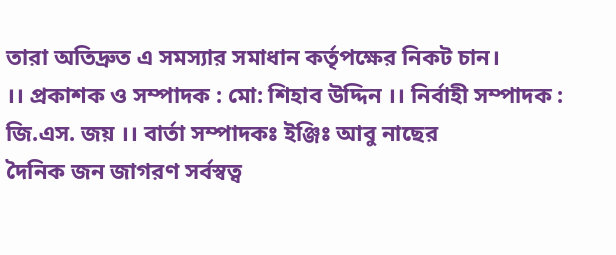তারা অতিদ্রুত এ সমস্যার সমাধান কর্তৃপক্ষের নিকট চান।
।। প্রকাশক ও সম্পাদক : মো: শিহাব উদ্দিন ।। নির্বাহী সম্পাদক : জি.এস. জয় ।। বার্তা সম্পাদকঃ ইঞ্জিঃ আবু নাছের
দৈনিক জন জাগরণ সর্বস্বত্ব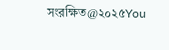সংরক্ষিত@২০২৫You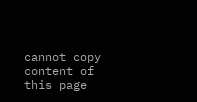cannot copy content of this page